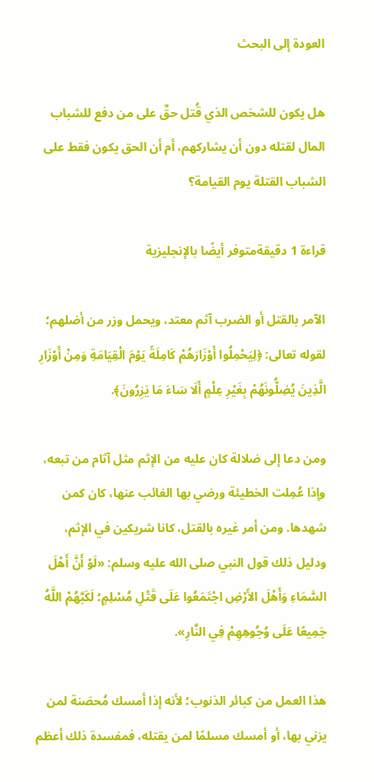العودة إلى البحث

هل يكون للشخص الذي قُتل حقٌ على من دفع للشباب المال لقتله دون أن يشاركهم، أم أن الحق يكون فقط على الشباب القتلة يوم القيامة؟

قراءة 1 دقيقةمتوفر أيضًا بالإنجليزية

الآمر بالقتل أو الضرب آثم معتد، ويحمل وزر من أضلهم؛ لقوله تعالى: ﴿لِيَحْمِلُوا أَوْزَارَهُمْ كَامِلَةً يَوْمَ الْقِيَامَةِ وَمِنْ أَوْزَارِ الَّذِينَ يُضِلُّونَهُمْ بِغَيْرِ عِلْمٍ أَلَا سَاءَ مَا يَزِرُونَ﴾.

ومن دعا إلى ضلالة كان عليه من الإثم مثل آثام من تبعه، وإذا عُمِلت الخطيئة ورضي بها الغائب عنها، كان كمن شهدها. ومن أمر غيره بالقتل، كانا شريكين في الإثم، ودليل ذلك قول النبي صلى الله عليه وسلم: «لَوْ أَنَّ أَهْلَ السَّمَاءِ وَأَهْلَ الأَرْضِ اجْتَمَعُوا عَلَى قَتْلِ مُسْلِمٍ؛ لَكَبَّهُمْ اللَّهُ جَمِيعًا عَلَى وُجُوهِهِمْ فِي النَّارِ».

هذا العمل من كبائر الذنوب؛ لأنه إذا أمسك مُحصَنة لمن يزني بها، أو أمسك مسلمًا لمن يقتله، فمفسدة ذلك أعظم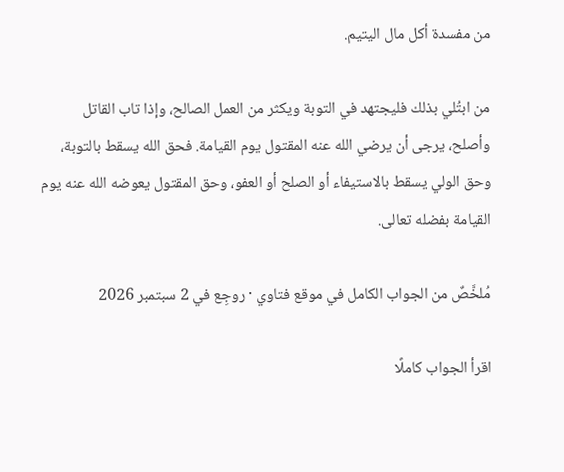من مفسدة أكل مال اليتيم.

من ابتُلي بذلك فليجتهد في التوبة ويكثر من العمل الصالح، وإذا تاب القاتل وأصلح، يرجى أن يرضي الله عنه المقتول يوم القيامة. فحق الله يسقط بالتوبة، وحق الولي يسقط بالاستيفاء أو الصلح أو العفو، وحق المقتول يعوضه الله عنه يوم القيامة بفضله تعالى.

مُلخَّصٌ من الجواب الكامل في موقع فتاوي · روجِع في 2 سبتمبر 2026

اقرأ الجواب كاملًا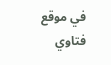في موقع فتاوي